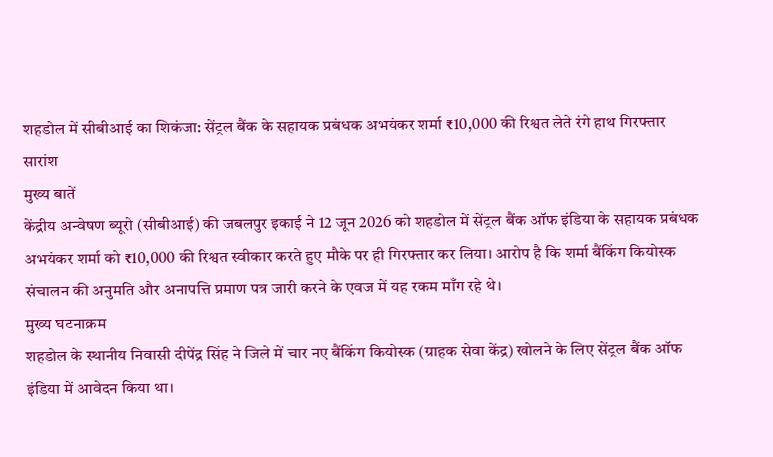शहडोल में सीबीआई का शिकंजा: सेंट्रल बैंक के सहायक प्रबंधक अभयंकर शर्मा ₹10,000 की रिश्वत लेते रंगे हाथ गिरफ्तार
सारांश
मुख्य बातें
केंद्रीय अन्वेषण ब्यूरो (सीबीआई) की जबलपुर इकाई ने 12 जून 2026 को शहडोल में सेंट्रल बैंक ऑफ इंडिया के सहायक प्रबंधक अभयंकर शर्मा को ₹10,000 की रिश्वत स्वीकार करते हुए मौके पर ही गिरफ्तार कर लिया। आरोप है कि शर्मा बैंकिंग कियोस्क संचालन की अनुमति और अनापत्ति प्रमाण पत्र जारी करने के एवज में यह रकम माँग रहे थे।
मुख्य घटनाक्रम
शहडोल के स्थानीय निवासी दीपेंद्र सिंह ने जिले में चार नए बैंकिंग कियोस्क (ग्राहक सेवा केंद्र) खोलने के लिए सेंट्रल बैंक ऑफ इंडिया में आवेदन किया था।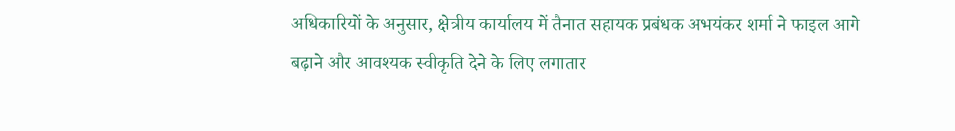अधिकारियों के अनुसार, क्षेत्रीय कार्यालय में तैनात सहायक प्रबंधक अभयंकर शर्मा ने फाइल आगे बढ़ाने और आवश्यक स्वीकृति देने के लिए लगातार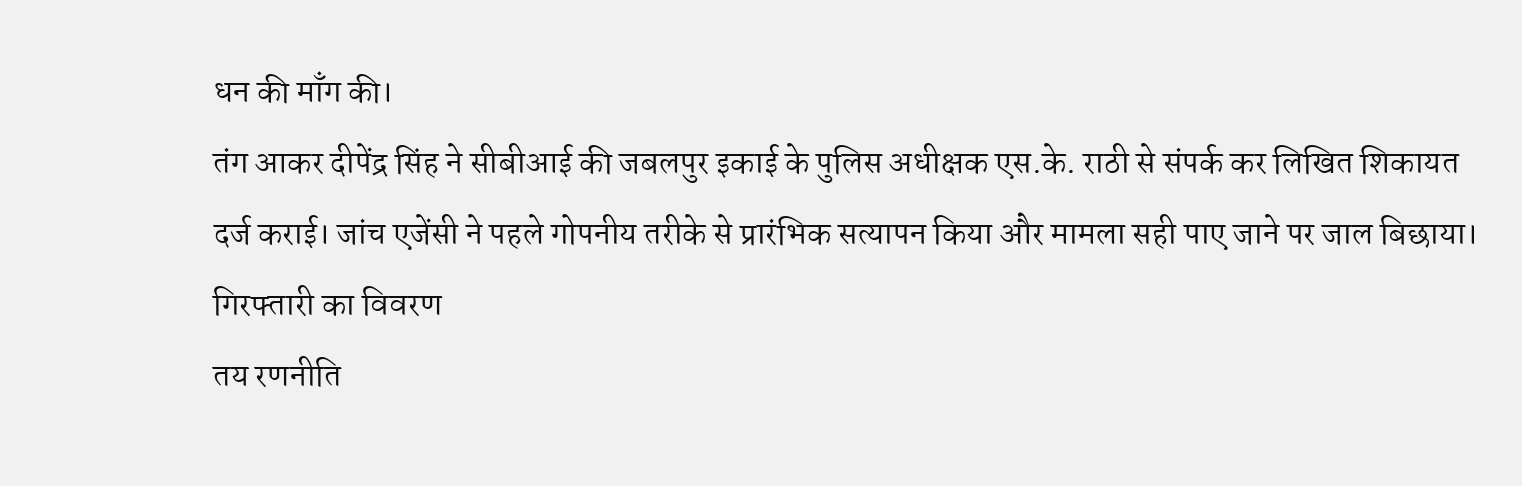धन की माँग की।
तंग आकर दीपेंद्र सिंह ने सीबीआई की जबलपुर इकाई के पुलिस अधीक्षक एस.के. राठी से संपर्क कर लिखित शिकायत दर्ज कराई। जांच एजेंसी ने पहले गोपनीय तरीके से प्रारंभिक सत्यापन किया और मामला सही पाए जाने पर जाल बिछाया।
गिरफ्तारी का विवरण
तय रणनीति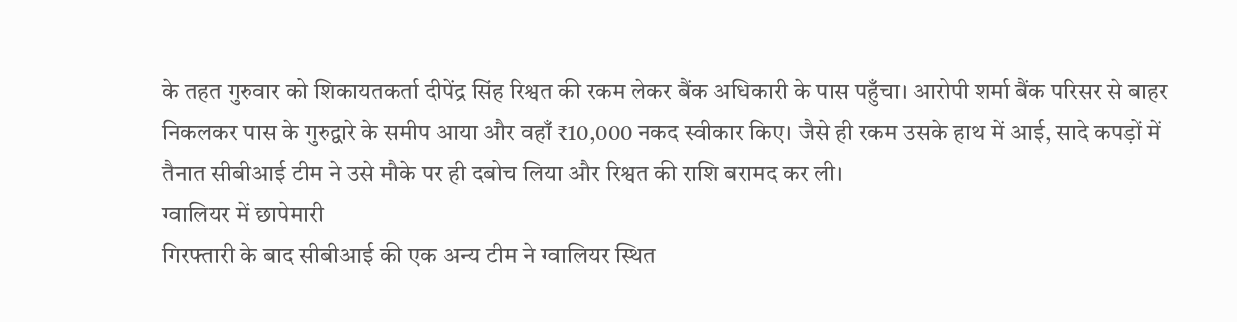के तहत गुरुवार को शिकायतकर्ता दीपेंद्र सिंह रिश्वत की रकम लेकर बैंक अधिकारी के पास पहुँचा। आरोपी शर्मा बैंक परिसर से बाहर निकलकर पास के गुरुद्वारे के समीप आया और वहाँ ₹10,000 नकद स्वीकार किए। जैसे ही रकम उसके हाथ में आई, सादे कपड़ों में तैनात सीबीआई टीम ने उसे मौके पर ही दबोच लिया और रिश्वत की राशि बरामद कर ली।
ग्वालियर में छापेमारी
गिरफ्तारी के बाद सीबीआई की एक अन्य टीम ने ग्वालियर स्थित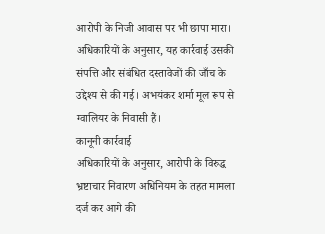आरोपी के निजी आवास पर भी छापा मारा। अधिकारियों के अनुसार, यह कार्रवाई उसकी संपत्ति और संबंधित दस्तावेजों की जाँच के उद्देश्य से की गई। अभयंकर शर्मा मूल रूप से ग्वालियर के निवासी हैं।
कानूनी कार्रवाई
अधिकारियों के अनुसार, आरोपी के विरुद्ध भ्रष्टाचार निवारण अधिनियम के तहत मामला दर्ज कर आगे की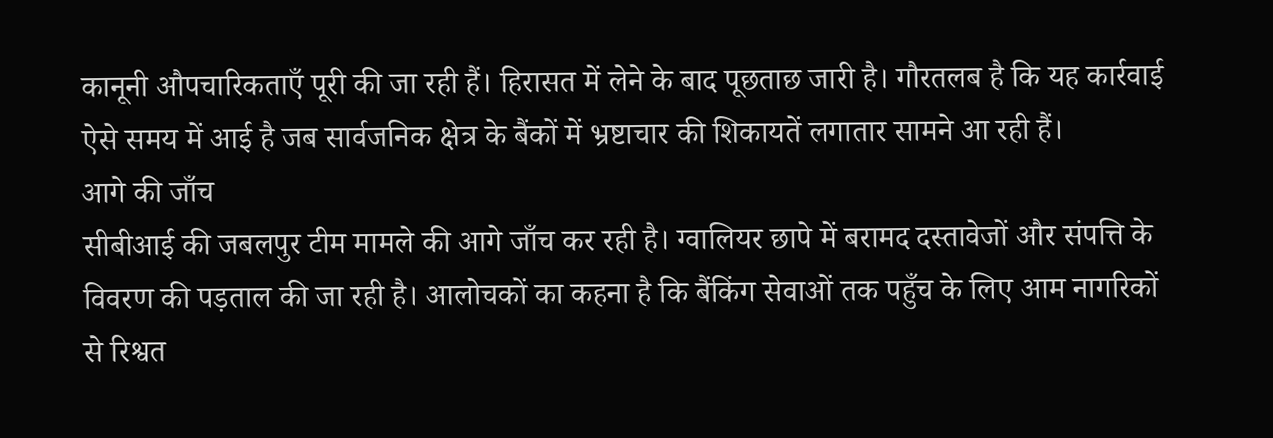कानूनी औपचारिकताएँ पूरी की जा रही हैं। हिरासत में लेने के बाद पूछताछ जारी है। गौरतलब है कि यह कार्रवाई ऐसे समय में आई है जब सार्वजनिक क्षेत्र के बैंकों में भ्रष्टाचार की शिकायतें लगातार सामने आ रही हैं।
आगे की जाँच
सीबीआई की जबलपुर टीम मामले की आगे जाँच कर रही है। ग्वालियर छापे में बरामद दस्तावेजों और संपत्ति के विवरण की पड़ताल की जा रही है। आलोचकों का कहना है कि बैंकिंग सेवाओं तक पहुँच के लिए आम नागरिकों से रिश्वत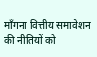माँगना वित्तीय समावेशन की नीतियों को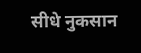सीधे नुकसान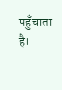पहुँचाता है।